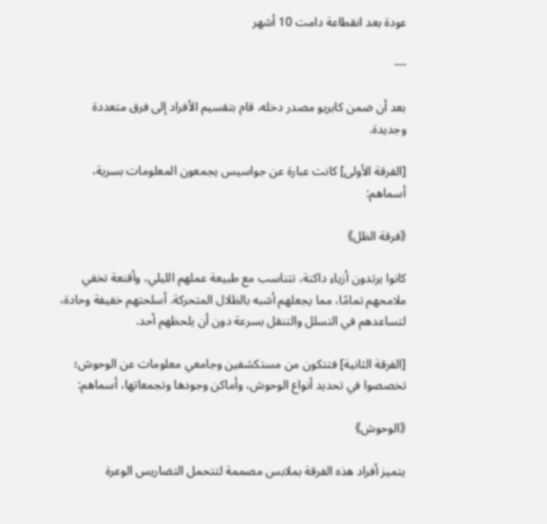عودة بعد انقطاعة دامت 10 أشهر

---

بعد أن ضمن كابريو مصدر دخله، قام بتقسيم الأفراد إلى فرق متعددة وجديدة.

[الفرقة الأولى] كانت عبارة عن جواسيس يجمعون المعلومات بسرية، أسماهم:

《فرقة الظل》

كانوا يرتدون أزياء داكنة، تتناسب مع طبيعة عملهم الليلي، وأقنعة تخفي ملامحهم تمامًا، مما يجعلهم أشبه بالظلال المتحركة. أسلحتهم خفيفة وحادة، لتساعدهم في التسلل والتنقل بسرعة دون أن يلحظهم أحد.

[الفرقة الثانية] فتتكون من مستكشفين وجامعي معلومات عن الوحوش؛ تخصصوا في تحديد أنواع الوحوش، وأماكن وجودها وتجمعاتها، أسماهم:

《الوحوش》

يتميز أفراد هذه الفرقة بملابس مصممة لتتحمل التضاريس الوعرة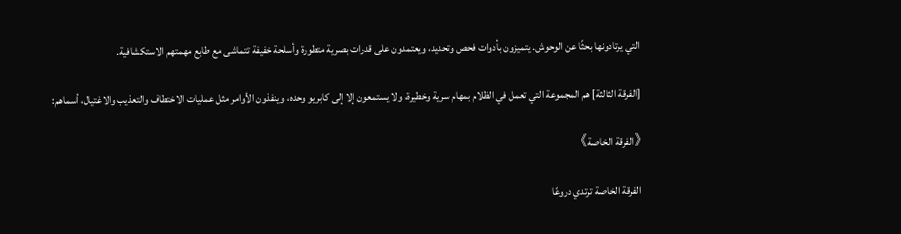التي يرتادونها بحثًا عن الوحوش. يتميزون بأدوات فحص وتحديد، ويعتمدون على قدرات بصرية متطورة وأسلحة خفيفة تتماشى مع طابع مهمتهم الاستكشافية.

[الفرقة الثالثة] هم المجموعة التي تعمل في الظلام بمهام سرية وخطيرة، ولا يستمعون إلا إلى كابريو وحده، وينفذون الأوامر مثل عمليات الاختطاف والتعذيب والاغتيال، أسماهم:

《الفرقة الخاصة》

الفرقة الخاصة ترتدي دروعًا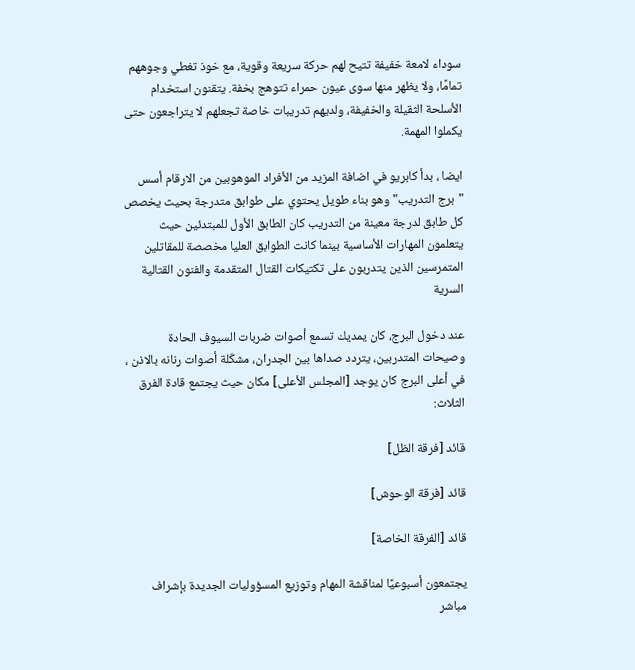سوداء لامعة خفيفة تتيح لهم حركة سريعة وقوية، مع خوذ تغطي وجوههم تمامًا، ولا يظهر منها سوى عيون حمراء تتوهج بخفة. يتقنون استخدام الأسلحة الثقيلة والخفيفة، ولديهم تدريبات خاصة تجعلهم لا يتراجعون حتى يكملوا المهمة.

ايضا ، بدأ كابريو في اضافة المزيد من الأفراد الموهوبين من الارقام أسس "برج التدريب" وهو بناء طويل يحتوي على طوابق متدرجة بحيث يخصص كل طابق لدرجة معينة من التدريب كان الطابق الأول للمبتدئين حيث يتعلمون المهارات الأساسية بينما كانت الطوابق العليا مخصصة للمقاتلين المتمرسين الذين يتدربون على تكتيكات القتال المتقدمة والفنون القتالية السرية

عند دخول البرج، كان يمديك تسمع أصوات ضربات السيوف الحادة وصيحات المتدربين، يتردد صداها بين الجدران، مشكّلة أصوات رنانه بالاذن ، في أعلى البرج كان يوجد [المجلس الأعلى] مكان حيث يجتمع قادة الفرق الثلاث:

قائد [فرقة الظل]

قائد [فرقة الوحوش]

قائد [الفرقة الخاصة]

يجتمعون أسبوعيًا لمناقشة المهام وتوزيع المسؤوليات الجديدة بإشراف مباشر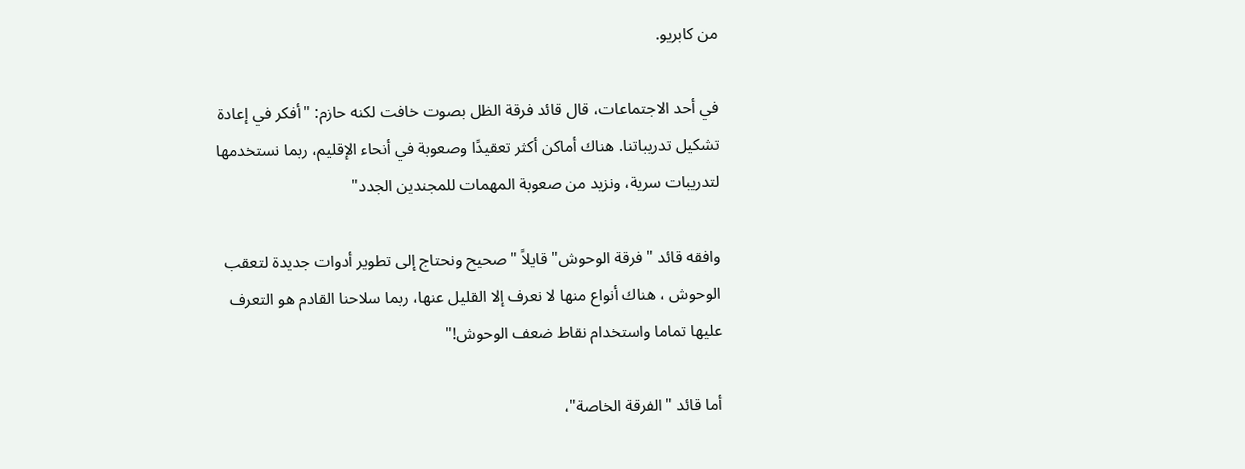من كابريو.

في أحد الاجتماعات، قال قائد فرقة الظل بصوت خافت لكنه حازم: "أفكر في إعادة تشكيل تدريباتنا. هناك أماكن أكثر تعقيدًا وصعوبة في أنحاء الإقليم، ربما نستخدمها لتدريبات سرية، ونزيد من صعوبة المهمات للمجندين الجدد"

وافقه قائد "فرقة الوحوش" قايلاً "صحيح ونحتاج إلى تطوير أدوات جديدة لتعقب الوحوش ، هناك أنواع منها لا نعرف إلا القليل عنها، ربما سلاحنا القادم هو التعرف عليها تماما واستخدام نقاط ضعف الوحوش!"

أما قائد "الفرقة الخاصة"،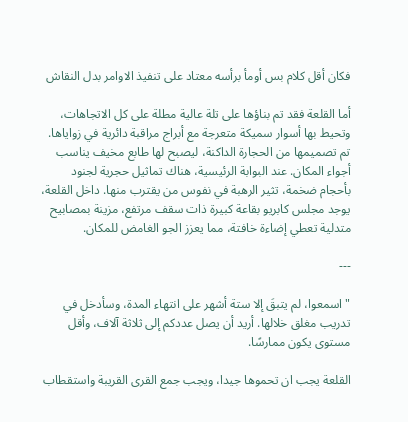فكان أقل كلام بس أومأ برأسه معتاد على تنفيذ الاوامر بدل النقاش

أما القلعة فقد تم بناؤها على تلة عالية مطلة على كل الاتجاهات، وتحيط بها أسوار سميكة متعرجة مع أبراج مراقبة دائرية في زواياها. تم تصميمها من الحجارة الداكنة، ليصبح لها طابع مخيف يناسب أجواء المكان. عند البوابة الرئيسية، هناك تماثيل حجرية لجنود بأحجام ضخمة، تثير الرهبة في نفوس من يقترب منها. داخل القلعة، يوجد مجلس كابريو بقاعة كبيرة ذات سقف مرتفع، مزينة بمصابيح متدلية تعطي إضاءة خافتة، مما يعزز الجو الغامض للمكان.

---

"اسمعوا، لم يتبقَ إلا ستة أشهر على انتهاء المدة، وسأدخل في تدريب مغلق خلالها. أريد أن يصل عددكم إلى ثلاثة آلاف، وأقل مستوى يكون ممارسًا.

القلعة يجب ان تحموها جيدا، ويجب جمع القرى القريبة واستقطاب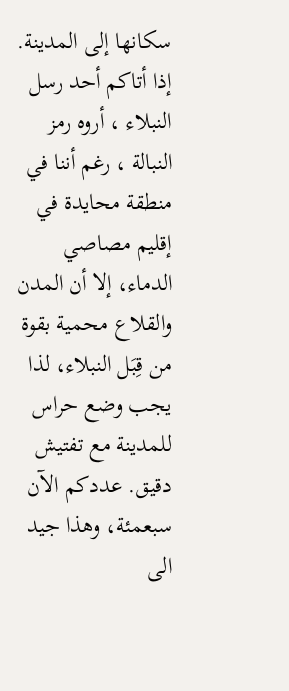سكانها إلى المدينة. إذا أتاكم أحد رسل النبلاء ، أروه رمز النبالة ، رغم أننا في منطقة محايدة في إقليم مصاصي الدماء، إلا أن المدن والقلاع محمية بقوة من قِبَل النبلاء، لذا يجب وضع حراس للمدينة مع تفتيش دقيق. عددكم الآن سبعمئة، وهذا جيد الى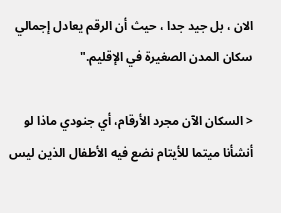الان ، بل جيد جدا ، حيث أن الرقم يعادل إجمالي سكان المدن الصغيرة في الإقليم."

< السكان الآن مجرد الأرقام، أي جنودي ماذا لو أنشأنا ميتما للأيتام نضع فيه الأطفال الذين ليس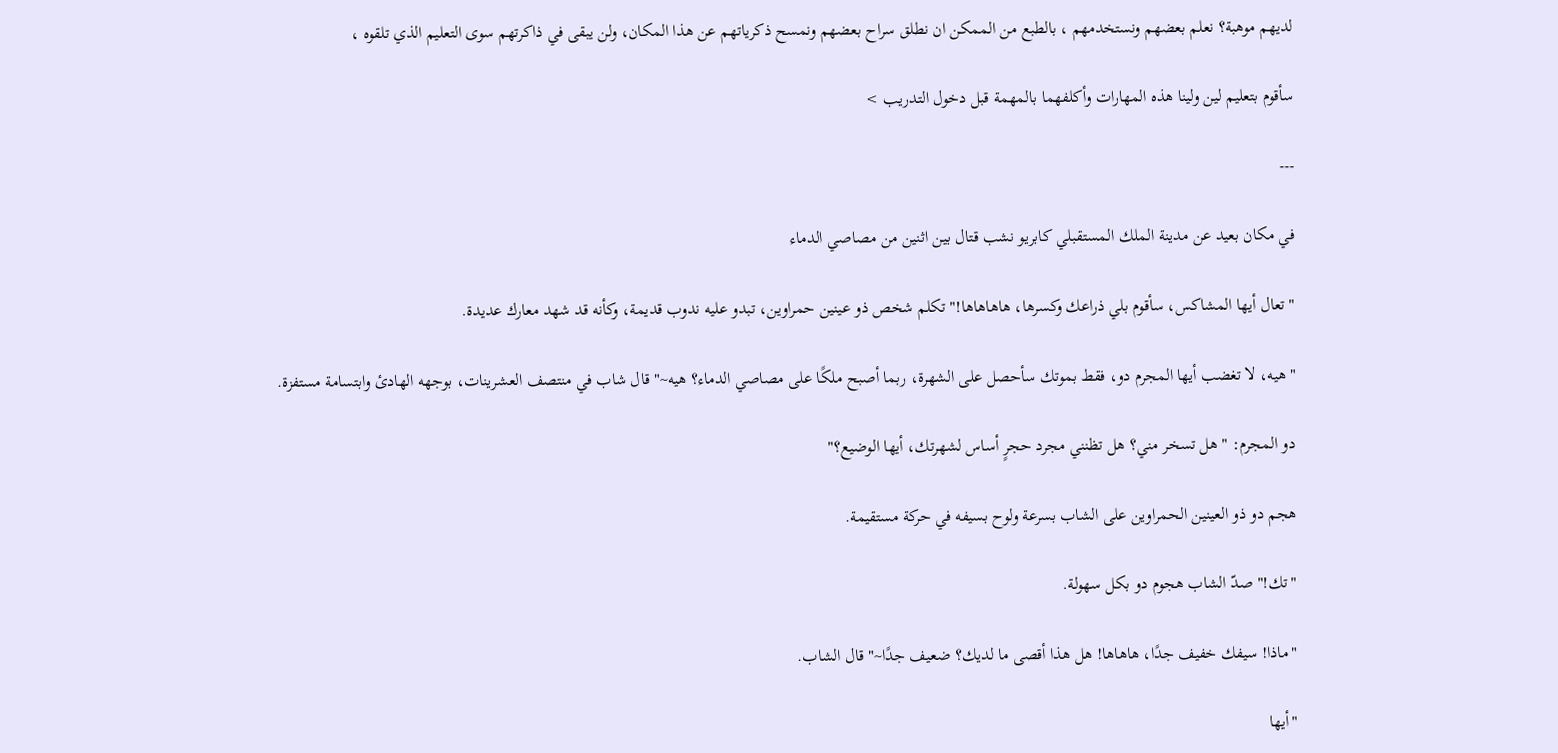لديهم موهبة؟ نعلم بعضهم ونستخدمهم ، بالطبع من الممكن ان نطلق سراح بعضهم ونمسح ذكرياتهم عن هذا المكان، ولن يبقى في ذاكرتهم سوى التعليم الذي تلقوه ،

سأقوم بتعليم لين ولينا هذه المهارات وأكلفهما بالمهمة قبل دخول التدريب >

---

في مكان بعيد عن مدينة الملك المستقبلي كابريو نشب قتال بين اثنين من مصاصي الدماء

"تعال أيها المشاكس، سأقوم بلي ذراعك وكسرها، هاهاهاها!" تكلم شخص ذو عينين حمراوين، تبدو عليه ندوب قديمة، وكأنه قد شهد معارك عديدة.

"هيه، لا تغضب أيها المجرم دو، فقط بموتك سأحصل على الشهرة، ربما أصبح ملكًا على مصاصي الدماء؟ هيه~" قال شاب في منتصف العشرينات، بوجهه الهادئ وابتسامة مستفزة.

دو المجرم: "هل تسخر مني؟ هل تظنني مجرد حجرٍ أساس لشهرتك، أيها الوضيع؟"

هجم دو ذو العينين الحمراوين على الشاب بسرعة ولوح بسيفه في حركة مستقيمة.

"تك!" صدّ الشاب هجوم دو بكل سهولة.

"ماذا! سيفك خفيف جدًا، هاهاها! هل هذا أقصى ما لديك؟ ضعيف جدًا~" قال الشاب.

"أيها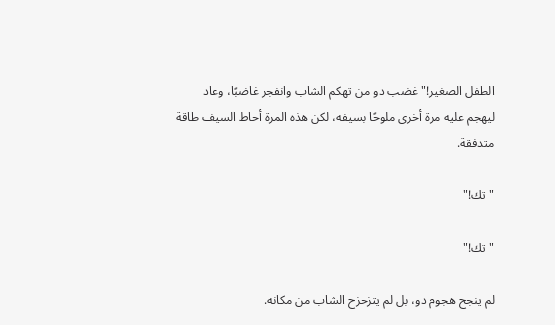الطفل الصغير!" غضب دو من تهكم الشاب وانفجر غاضبًا، وعاد ليهجم عليه مرة أخرى ملوحًا بسيفه، لكن هذه المرة أحاط السيف طاقة متدفقة.

"تك!"

"تك!"

لم ينجح هجوم دو، بل لم يتزحزح الشاب من مكانه.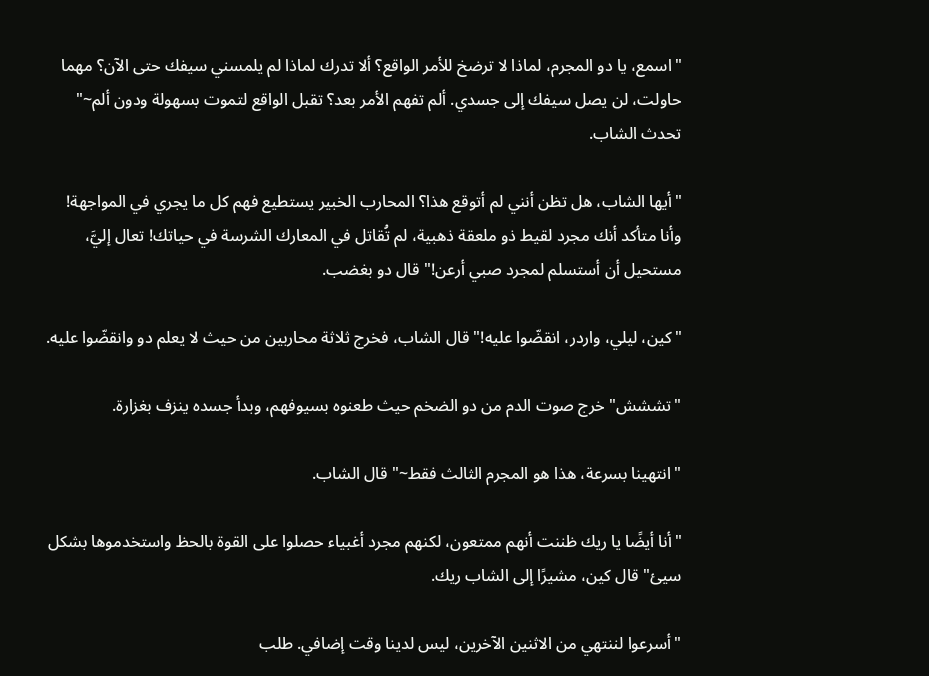"اسمع، يا دو المجرم، لماذا لا ترضخ للأمر الواقع؟ ألا تدرك لماذا لم يلمسني سيفك حتى الآن؟ مهما حاولت، لن يصل سيفك إلى جسدي. ألم تفهم الأمر بعد؟ تقبل الواقع لتموت بسهولة ودون ألم~" تحدث الشاب.

"أيها الشاب، هل تظن أنني لم أتوقع هذا؟ المحارب الخبير يستطيع فهم كل ما يجري في المواجهة! وأنا متأكد أنك مجرد لقيط ذو ملعقة ذهبية، لم تُقاتل في المعارك الشرسة في حياتك! تعال إليَّ، مستحيل أن أستسلم لمجرد صبي أرعن!" قال دو بغضب.

"كين، ليلي، واردر، انقضّوا عليه!" قال الشاب، فخرج ثلاثة محاربين من حيث لا يعلم دو وانقضّوا عليه.

"تششش" خرج صوت الدم من دو الضخم حيث طعنوه بسيوفهم، وبدأ جسده ينزف بغزارة.

"انتهينا بسرعة، هذا هو المجرم الثالث فقط~" قال الشاب.

"أنا أيضًا يا ريك ظننت أنهم ممتعون، لكنهم مجرد أغبياء حصلوا على القوة بالحظ واستخدموها بشكل سيئ" قال كين، مشيرًا إلى الشاب ريك.

"أسرعوا لننتهي من الاثنين الآخرين، ليس لدينا وقت إضافي. طلب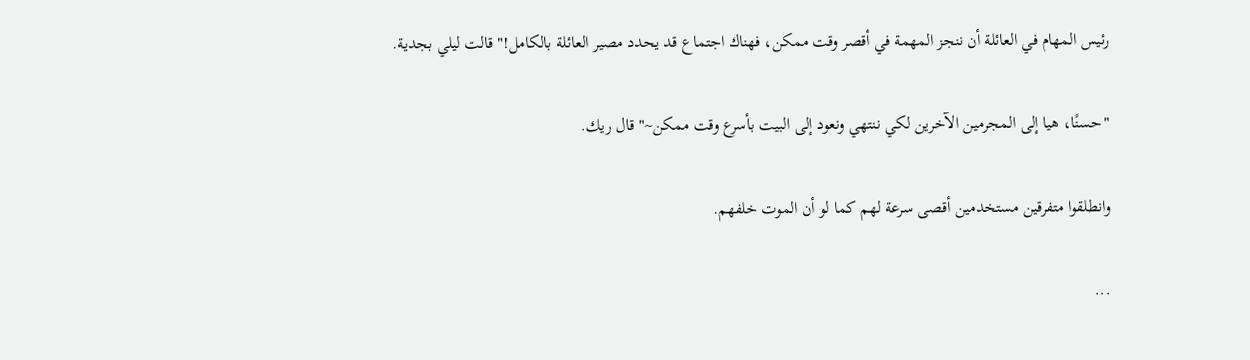رئيس المهام في العائلة أن ننجز المهمة في أقصر وقت ممكن، فهناك اجتماع قد يحدد مصير العائلة بالكامل!" قالت ليلي بجدية.

"حسنًا، هيا إلى المجرمين الآخرين لكي ننتهي ونعود إلى البيت بأسرع وقت ممكن~" قال ريك.

وانطلقوا متفرقين مستخدمين أقصى سرعة لهم كما لو أن الموت خلفهم.

...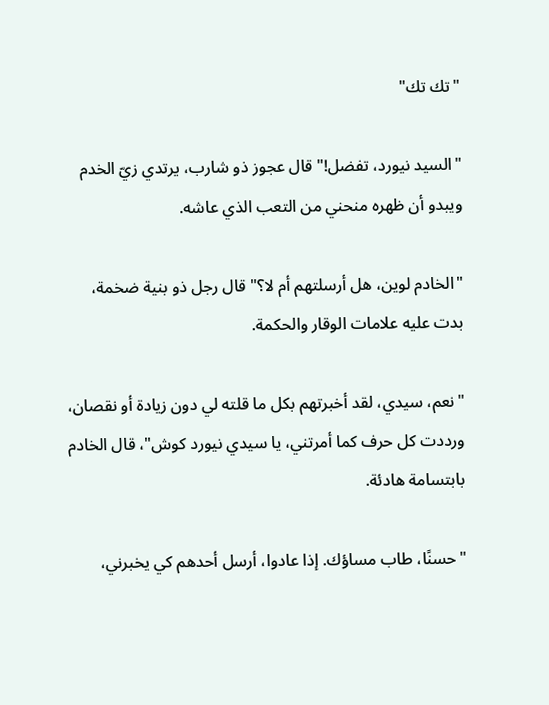"تك تك"

"السيد نيورد، تفضل!" قال عجوز ذو شارب، يرتدي زيّ الخدم ويبدو أن ظهره منحني من التعب الذي عاشه.

"الخادم لوين، هل أرسلتهم أم لا؟" قال رجل ذو بنية ضخمة، بدت عليه علامات الوقار والحكمة.

"نعم، سيدي، لقد أخبرتهم بكل ما قلته لي دون زيادة أو نقصان، ورددت كل حرف كما أمرتني، يا سيدي نيورد كوش"، قال الخادم بابتسامة هادئة.

"حسنًا، طاب مساؤك. إذا عادوا، أرسل أحدهم كي يخبرني،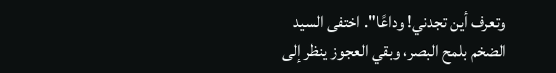وتعرف أين تجدني! وداعًا". اختفى السيد الضخم بلمح البصر، وبقي العجوز ينظر إلى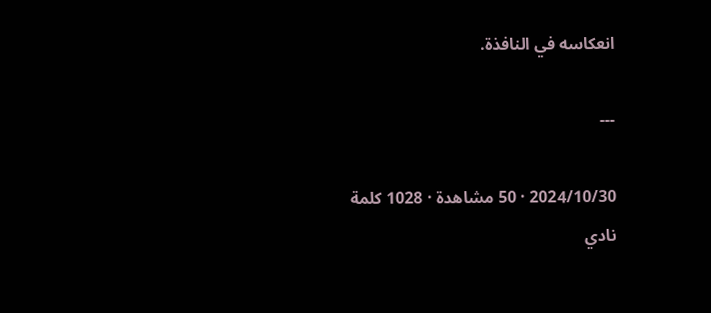انعكاسه في النافذة.

---

2024/10/30 · 50 مشاهدة · 1028 كلمة
نادي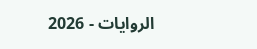الروايات - 2026